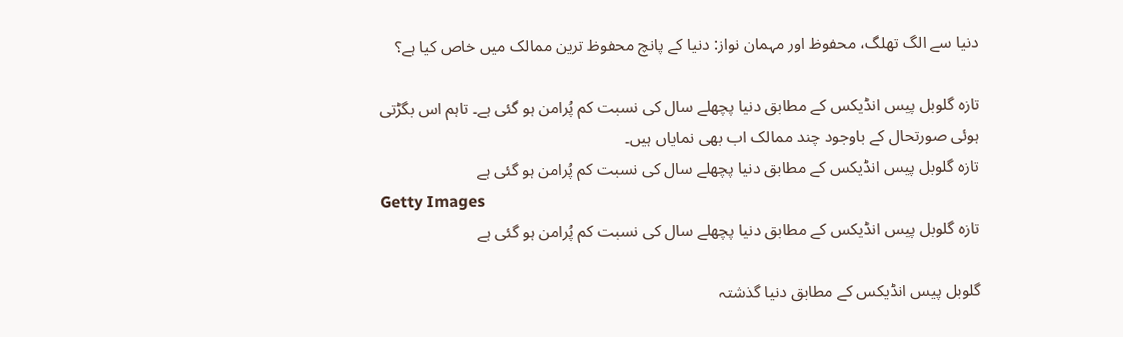دنیا سے الگ تھلگ، محفوظ اور مہمان نواز: دنیا کے پانچ محفوظ ترین ممالک میں خاص کیا ہے؟

تازہ گلوبل پیس انڈیکس کے مطابق دنیا پچھلے سال کی نسبت کم پُرامن ہو گئی ہے۔ تاہم اس بگڑتی ہوئی صورتحال کے باوجود چند ممالک اب بھی نمایاں ہیں۔
تازہ گلوبل پیس انڈیکس کے مطابق دنیا پچھلے سال کی نسبت کم پُرامن ہو گئی ہے
Getty Images
تازہ گلوبل پیس انڈیکس کے مطابق دنیا پچھلے سال کی نسبت کم پُرامن ہو گئی ہے

گلوبل پیس انڈیکس کے مطابق دنیا گذشتہ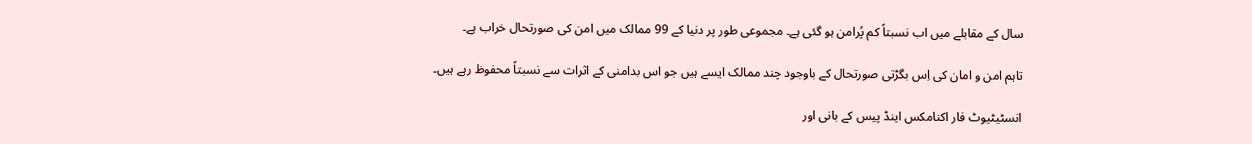سال کے مقابلے میں اب نسبتاً کم پُرامن ہو گئی ہے۔ مجموعی طور پر دنیا کے 99 ممالک میں امن کی صورتحال خراب ہے۔

تاہم امن و امان کی اِس بگڑتی صورتحال کے باوجود چند ممالک ایسے ہیں جو اس بدامنی کے اثرات سے نسبتاً محفوظ رہے ہیں۔

انسٹیٹیوٹ فار اکنامکس اینڈ پیس کے بانی اور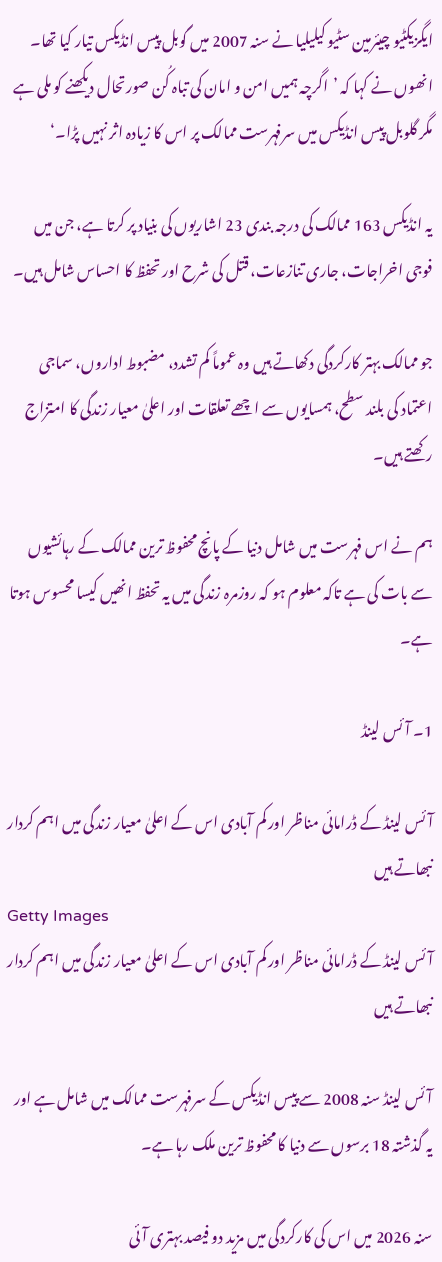ایگزیکٹیو چیئرمین سٹیو کیلیلیا نے سنہ 2007 میں گوبل پیس انڈیکس تیار کیا تھا۔ انھوں نے کہا کہ ’اگرچہ ہمیں امن و امان کی تباہ کُن صورتحال دیکھنے کو ملی ہے مگر گلوبل پیس انڈیکس میں سرفہرست ممالک پر اس کا زیادہ اثر نہیں پڑا۔‘

یہ انڈیکس 163 ممالک کی درجہ بندی 23 اشاریوں کی بنیاد پر کرتا ہے، جن میں فوجی اخراجات، جاری تنازعات، قتل کی شرح اور تحفظ کا احساس شامل ہیں۔

جو ممالک بہتر کارکردگی دکھاتے ہیں وہ عموماً کم تشدد، مضبوط اداروں، سماجی اعتماد کی بلند سطح، ہمسایوں سے اچھے تعلقات اور اعلیٰ معیار زندگی کا امتزاج رکھتے ہیں۔

ہم نے اس فہرست میں شامل دنیا کے پانچ محفوظ ترین ممالک کے رہائشیوں سے بات کی ہے تاکہ معلوم ہو کہ روزمرہ زندگی میں یہ تحفظ انھیں کیسا محسوس ہوتا ہے۔

1۔ آئس لینڈ

آئس لینڈ کے ڈرامائی مناظر اور کم آبادی اس کے اعلیٰ معیار زندگی میں اہم کردار نبھاتے ہیں
Getty Images
آئس لینڈ کے ڈرامائی مناظر اور کم آبادی اس کے اعلیٰ معیار زندگی میں اہم کردار نبھاتے ہیں

آئس لینڈ سنہ 2008 سے پیس انڈیکس کے سرفہرست ممالک میں شامل ہے اور یہ گذشتہ 18 برسوں سے دنیا کا محفوظ ترین ملک رہا ہے۔

سنہ 2026 میں اس کی کارکردگی میں مزید دو فیصد بہتری آئی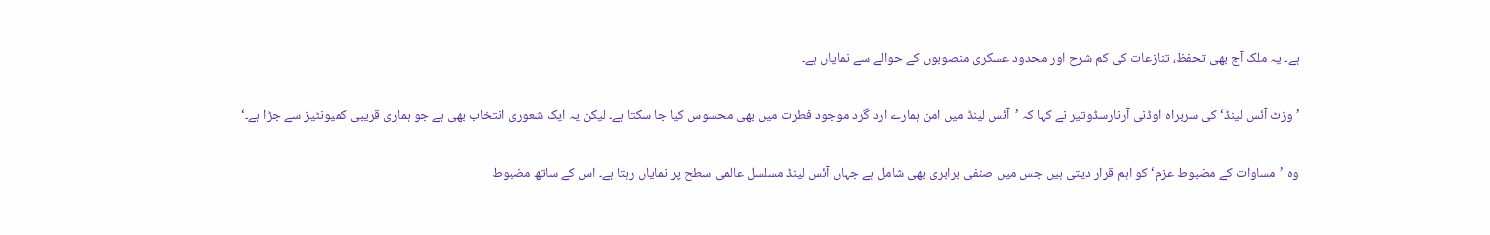ہے۔ یہ ملک آج بھی تحفظ، تنازعات کی کم شرح اور محدود عسکری منصوبوں کے حوالے سے نمایاں ہے۔

’وزٹ آئس لینڈ‘ کی سربراہ اوڈنی آرنارسڈوتیر نے کہا کہ ’آئس لینڈ میں امن ہمارے ارد گرد موجود فطرت میں بھی محسوس کیا جا سکتا ہے۔ لیکن یہ ایک شعوری انتخاب بھی ہے جو ہماری قریبی کمیونٹیز سے جڑا ہے۔‘

وہ ’مساوات کے مضبوط عزم‘ کو اہم قرار دیتی ہیں جس میں صنفی برابری بھی شامل ہے جہاں آئس لینڈ مسلسل عالمی سطح پر نمایاں رہتا ہے۔ اس کے ساتھ مضبوط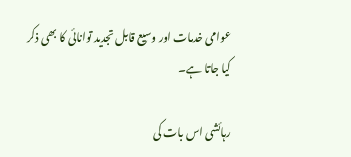عوامی خدمات اور وسیع قابل تجدید توانائی کا بھی ذکر کیا جاتا ہے۔

رہائشی اس بات کی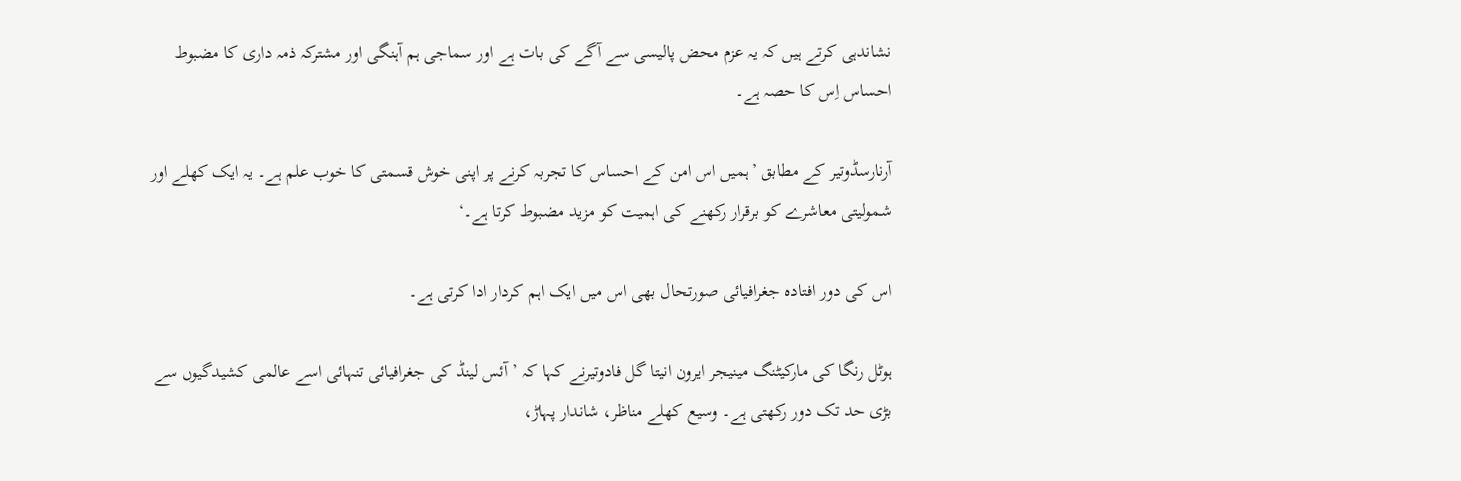نشاندہی کرتے ہیں کہ یہ عزم محض پالیسی سے آگے کی بات ہے اور سماجی ہم آہنگی اور مشترکہ ذمہ داری کا مضبوط احساس اِس کا حصہ ہے۔

آرنارسڈوتیر کے مطابق ’ہمیں اس امن کے احساس کا تجربہ کرنے پر اپنی خوش قسمتی کا خوب علم ہے۔ یہ ایک کھلے اور شمولیتی معاشرے کو برقرار رکھنے کی اہمیت کو مزید مضبوط کرتا ہے۔‘

اس کی دور افتادہ جغرافیائی صورتحال بھی اس میں ایک اہم کردار ادا کرتی ہے۔

ہوٹل رنگا کی مارکیٹنگ مینیجر ایرون انیتا گل فادوتیرنے کہا کہ ’آئس لینڈ کی جغرافیائی تنہائی اسے عالمی کشیدگیوں سے بڑی حد تک دور رکھتی ہے۔ وسیع کھلے مناظر، شاندار پہاڑ،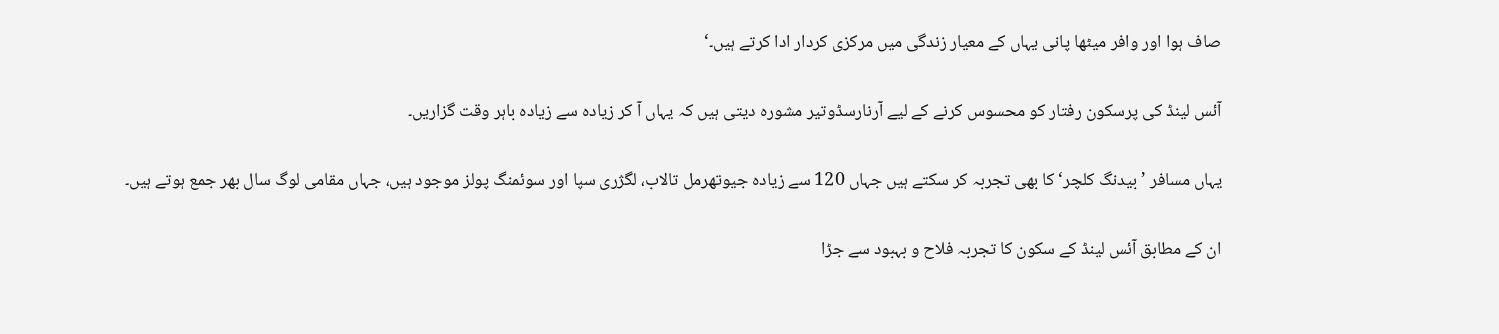صاف ہوا اور وافر میٹھا پانی یہاں کے معیار زندگی میں مرکزی کردار ادا کرتے ہیں۔‘

آئس لینڈ کی پرسکون رفتار کو محسوس کرنے کے لیے آرنارسڈوتیر مشورہ دیتی ہیں کہ یہاں آ کر زیادہ سے زیادہ باہر وقت گزاریں۔

یہاں مسافر ’بیدنگ کلچر‘ کا بھی تجربہ کر سکتے ہیں جہاں 120 سے زیادہ جیوتھرمل تالاب، لگژری سپا اور سوئمنگ پولز موجود ہیں، جہاں مقامی لوگ سال بھر جمع ہوتے ہیں۔

ان کے مطابق آئس لینڈ کے سکون کا تجربہ فلاح و بہبود سے جڑا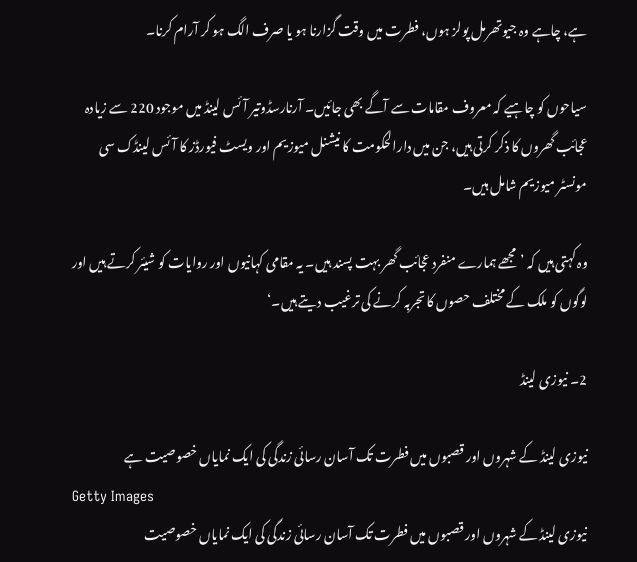ہے، چاہے وہ جیوتھرمل پولز ہوں، فطرت میں وقت گزارنا ہو یا صرف الگ ہو کر آرام کرنا۔

سیاحوں کو چاہیے کہ معروف مقامات سے آگے بھی جائیں۔ آرنارسڈوتیر آئس لینڈ میں موجود 220 سے زیادہ عجائب گھروں کا ذکر کرتی ہیں، جن میں دارالحکومت کا نیشنل میوزیم اور ویسٹ فیورڈز کا آئس لینڈک سی مونسٹر میوزیم شامل ہیں۔

وہ کہتی ہیں کہ ’مجھے ہمارے منفرد عجائب گھر بہت پسند ہیں۔ یہ مقامی کہانیوں اور روایات کو شیئر کرتے ہیں اور لوگوں کو ملک کے مختلف حصوں کا تجربہ کرنے کی ترغیب دیتے ہیں۔‘

2۔ نیوزی لینڈ

نیوزی لینڈ کے شہروں اور قصبوں میں فطرت تک آسان رسائی زندگی کی ایک نمایاں خصوصیت ہے
Getty Images
نیوزی لینڈ کے شہروں اور قصبوں میں فطرت تک آسان رسائی زندگی کی ایک نمایاں خصوصیت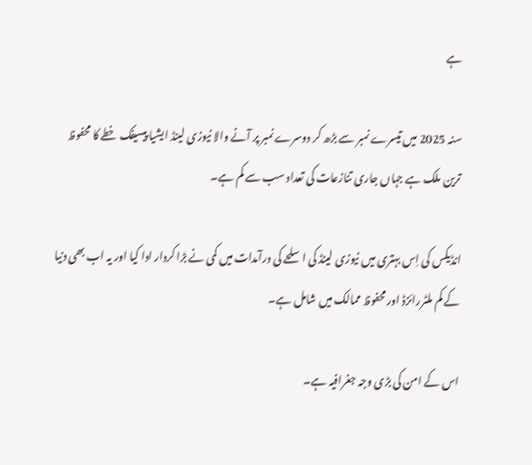ہے

سنہ 2025 میں تیسرے نمبر سے بڑھ کر دوسرے نمبر پر آنے والا نیوزی لینڈ ایشیا پیسیفک خطے کا محفوظ ترین ملک ہے جہاں جاری تنازعات کی تعداد سب سے کم ہے۔

انڈیکس کی اِس بہتری میں نیوزی لینڈ کی اسلحے کی درآمدات میں کمی نے بڑا کردار ادا کیا اور یہ اب بھی دنیا کے کم ملٹررائزڈ اور محفوظ ممالک میں شامل ہے۔

اس کے امن کی بڑی وجہ جغرافیہ ہے۔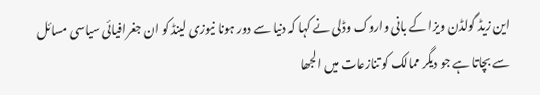این زیڈ گولڈن ویزا کے بانی واروک وڈلی نے کہا کہ دنیا سے دور ہونا نیوزی لینڈ کو ان جغرافیائی سیاسی مسائل سے بچاتا ہے جو دیگر ممالک کو تنازعات میں الجھا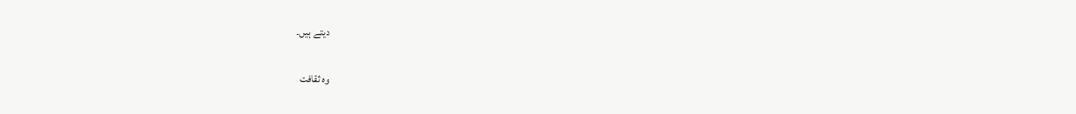دیتے ہیں۔

وہ ثقافت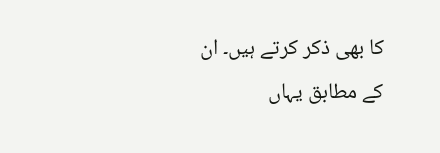کا بھی ذکر کرتے ہیں۔ ان کے مطابق یہاں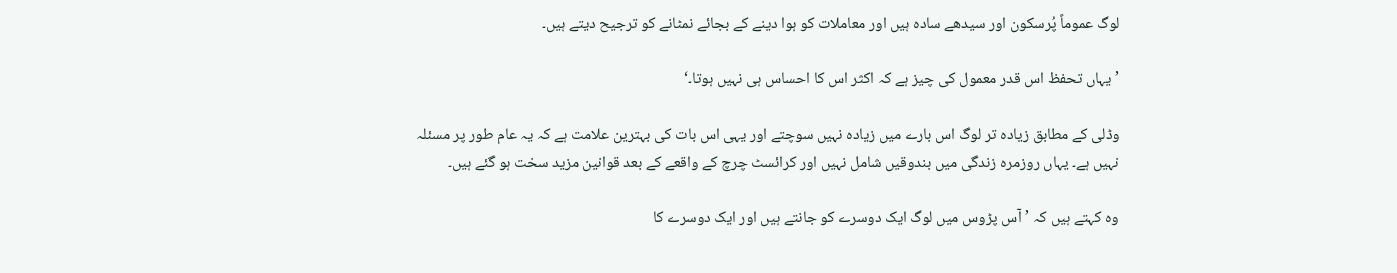لوگ عموماً پُرسکون اور سیدھے سادہ ہیں اور معاملات کو ہوا دینے کے بجائے نمٹانے کو ترجیح دیتے ہیں۔

’یہاں تحفظ اس قدر معمول کی چیز ہے کہ اکثر اس کا احساس ہی نہیں ہوتا۔‘

وڈلی کے مطابق زیادہ تر لوگ اس بارے میں زیادہ نہیں سوچتے اور یہی اس بات کی بہترین علامت ہے کہ یہ عام طور پر مسئلہ نہیں ہے۔ یہاں روزمرہ زندگی میں بندوقیں شامل نہیں اور کرائسٹ چرچ کے واقعے کے بعد قوانین مزید سخت ہو گئے ہیں۔

وہ کہتے ہیں کہ ’آس پڑوس میں لوگ ایک دوسرے کو جانتے ہیں اور ایک دوسرے کا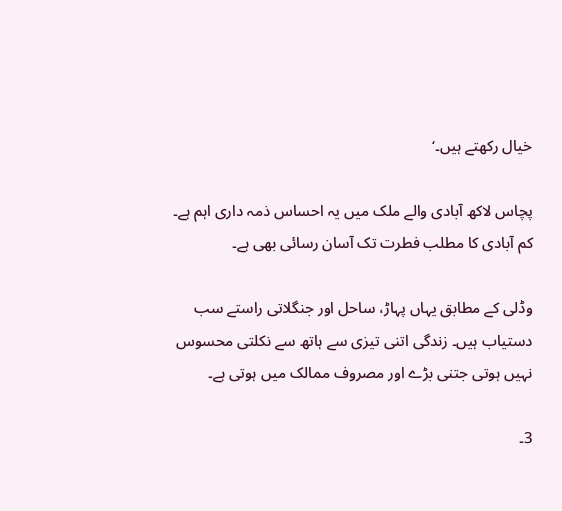خیال رکھتے ہیں۔‘

پچاس لاکھ آبادی والے ملک میں یہ احساس ذمہ داری اہم ہے۔ کم آبادی کا مطلب فطرت تک آسان رسائی بھی ہے۔

وڈلی کے مطابق یہاں پہاڑ، ساحل اور جنگلاتی راستے سب دستیاب ہیں۔ زندگی اتنی تیزی سے ہاتھ سے نکلتی محسوس نہیں ہوتی جتنی بڑے اور مصروف ممالک میں ہوتی ہے۔

3۔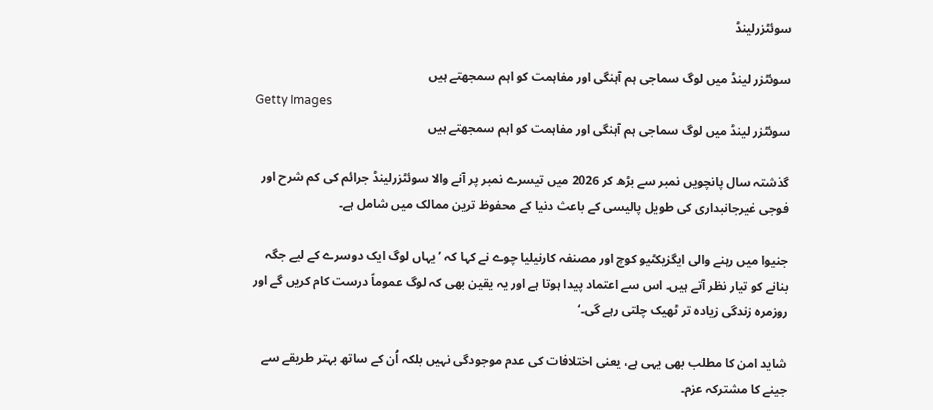سوئٹزرلینڈ

سوئٹزر لینڈ میں لوگ سماجی ہم آہنگی اور مفاہمت کو اہم سمجھتے ہیں
Getty Images
سوئٹزر لینڈ میں لوگ سماجی ہم آہنگی اور مفاہمت کو اہم سمجھتے ہیں

گذشتہ سال پانچویں نمبر سے بڑھ کر 2026 میں تیسرے نمبر پر آنے والا سوئٹزرلینڈ جرائم کی کم شرح اور فوجی غیرجانبداری کی طویل پالیسی کے باعث دنیا کے محفوظ ترین ممالک میں شامل ہے۔

جنیوا میں رہنے والی ایگزیکٹیو کوچ اور مصنفہ کارنیلیا چوے نے کہا کہ ’یہاں لوگ ایک دوسرے کے لیے جگہ بنانے کو تیار نظر آتے ہیں۔ اس سے اعتماد پیدا ہوتا ہے اور یہ یقین بھی کہ لوگ عموماً درست کام کریں گے اور روزمرہ زندگی زیادہ تر ٹھیک چلتی رہے گی۔‘

شاید امن کا مطلب بھی یہی ہے، یعنی اختلافات کی عدم موجودگی نہیں بلکہ اُن کے ساتھ بہتر طریقے سے جینے کا مشترکہ عزم۔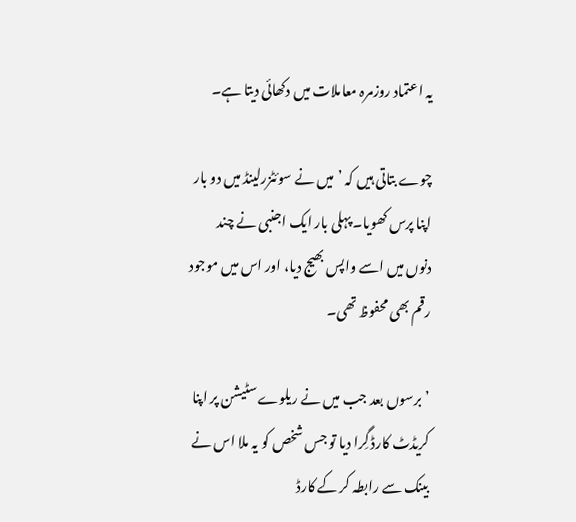یہ اعتماد روزمرہ معاملات میں دکھائی دیتا ہے۔

چوے بتاتی ہیں کہ ’میں نے سوئٹزرلینڈ میں دو بار اپنا پرس کھویا۔ پہلی بار ایک اجنبی نے چند دنوں میں اسے واپس بھیج دیا، اور اس میں موجود رقم بھی محفوظ تھی۔

’برسوں بعد جب میں نے ریلوے سٹیشن پر اپنا کریڈٹ کارڈ گِرا دیا تو جس شخص کو یہ ملا اس نے بینک سے رابطہ کر کے کارڈ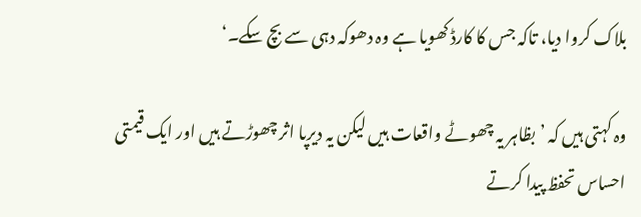بلاک کروا دیا، تاکہ جس کا کارڈ کھویا ہے وہ دھوکہ دہی سے بچ سکے۔‘

وہ کہتی ہیں کہ ’بظاہر یہ چھوٹے واقعات ہیں لیکن یہ دیرپا اثر چھوڑتے ہیں اور ایک قیمتی احساس تحفظ پیدا کرتے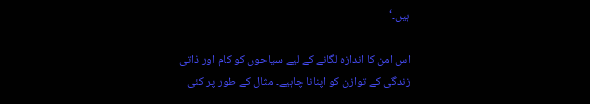ہیں۔‘

اس امن کا اندازہ لگانے کے لیے سیاحوں کو کام اور ذاتی زندگی کے توازن کو اپنانا چاہیے۔ مثال کے طور پر کئی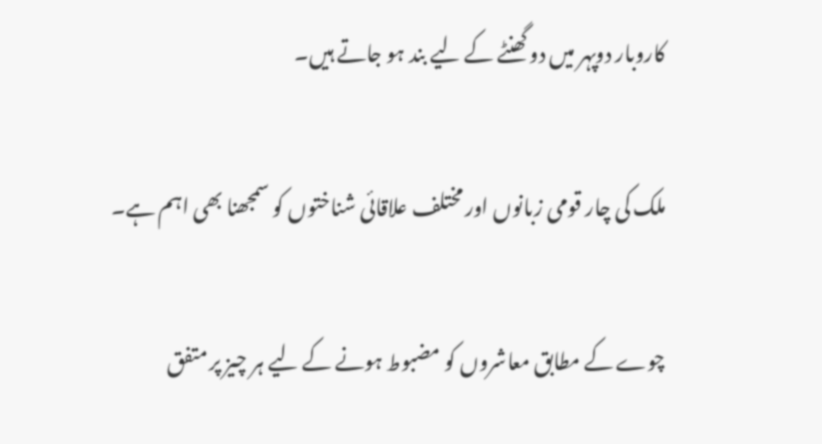کاروبار دوپہر میں دو گھنٹے کے لیے بند ہو جاتے ہیں۔

ملک کی چار قومی زبانوں اور مختلف علاقائی شناختوں کو سمجھنا بھی اہم ہے۔

چوے کے مطابق معاشروں کو مضبوط ہونے کے لیے ہر چیز پر متفق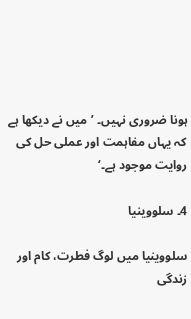ہونا ضروری نہیں۔ ’میں نے دیکھا ہے کہ یہاں مفاہمت اور عملی حل کی روایت موجود ہے۔‘

4۔ سلووینیا

سلووینیا میں لوگ فطرت، کام اور زندگی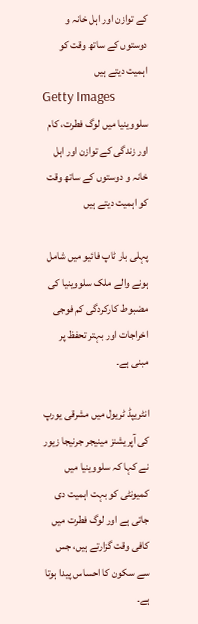کے توازن اور اہل خانہ و دوستوں کے ساتھ وقت کو اہمیت دیتے ہیں
Getty Images
سلووینیا میں لوگ فطرت، کام اور زندگی کے توازن اور اہل خانہ و دوستوں کے ساتھ وقت کو اہمیت دیتے ہیں

پہلی بار ٹاپ فائیو میں شامل ہونے والے ملک سلووینیا کی مضبوط کارکردگی کم فوجی اخراجات اور بہتر تحفظ پر مبنی ہے۔

انٹریپڈ ٹریول میں مشرقی یورپ کی آپریشنز مینیجر جرنیجا زیور نے کہا کہ سلووینیا میں کمیونٹی کو بہت اہمیت دی جاتی ہے اور لوگ فطرت میں کافی وقت گزارتے ہیں، جس سے سکون کا احساس پیدا ہوتا ہے۔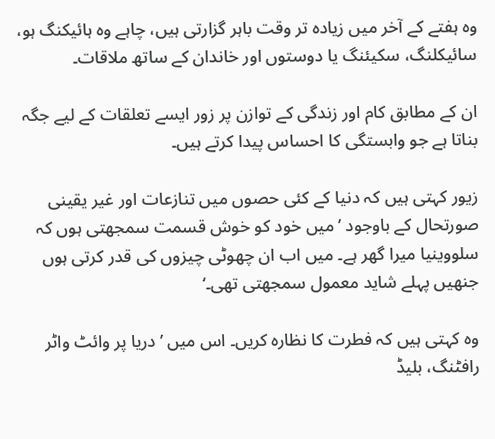وہ ہفتے کے آخر میں زیادہ تر وقت باہر گزارتی ہیں، چاہے وہ ہائیکنگ ہو، سائیکلنگ، سکیئنگ یا دوستوں اور خاندان کے ساتھ ملاقات۔

ان کے مطابق کام اور زندگی کے توازن پر زور ایسے تعلقات کے لیے جگہ بناتا ہے جو وابستگی کا احساس پیدا کرتے ہیں۔

زیور کہتی ہیں کہ دنیا کے کئی حصوں میں تنازعات اور غیر یقینی صورتحال کے باوجود ’میں خود کو خوش قسمت سمجھتی ہوں کہ سلووینیا میرا گھر ہے۔ میں اب ان چھوٹی چیزوں کی قدر کرتی ہوں جنھیں پہلے شاید معمول سمجھتی تھی۔‘

وہ کہتی ہیں کہ فطرت کا نظارہ کریں۔ اس میں ’دریا پر وائٹ واٹر رافٹنگ، بلیڈ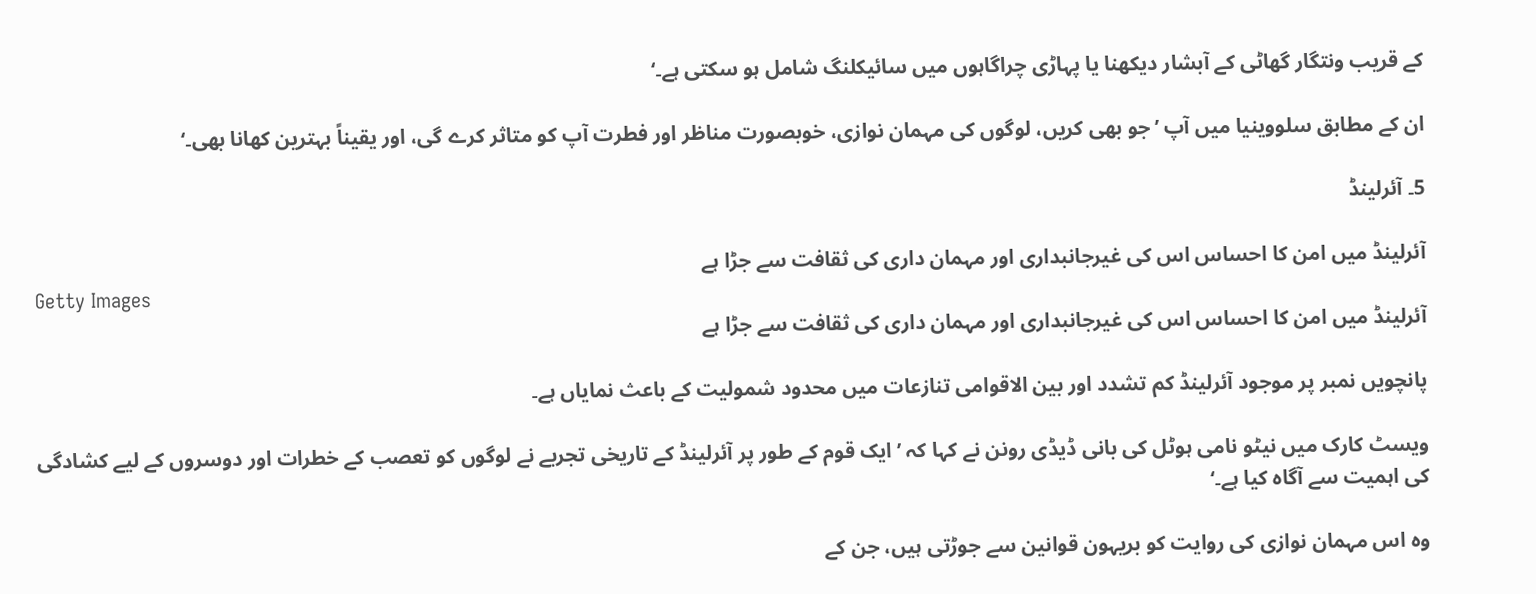کے قریب ونتگار گھاٹی کے آبشار دیکھنا یا پہاڑی چراگاہوں میں سائیکلنگ شامل ہو سکتی ہے۔‘

ان کے مطابق سلووینیا میں آپ ’جو بھی کریں، لوگوں کی مہمان نوازی، خوبصورت مناظر اور فطرت آپ کو متاثر کرے گی، اور یقیناً بہترین کھانا بھی۔‘

5۔ آئرلینڈ

آئرلینڈ میں امن کا احساس اس کی غیرجانبداری اور مہمان داری کی ثقافت سے جڑا ہے
Getty Images
آئرلینڈ میں امن کا احساس اس کی غیرجانبداری اور مہمان داری کی ثقافت سے جڑا ہے

پانچویں نمبر پر موجود آئرلینڈ کم تشدد اور بین الاقوامی تنازعات میں محدود شمولیت کے باعث نمایاں ہے۔

ویسٹ کارک میں نیٹو نامی ہوٹل کی بانی ڈیڈی رونن نے کہا کہ ’ایک قوم کے طور پر آئرلینڈ کے تاریخی تجربے نے لوگوں کو تعصب کے خطرات اور دوسروں کے لیے کشادگی کی اہمیت سے آگاہ کیا ہے۔‘

وہ اس مہمان نوازی کی روایت کو بریہون قوانین سے جوڑتی ہیں، جن کے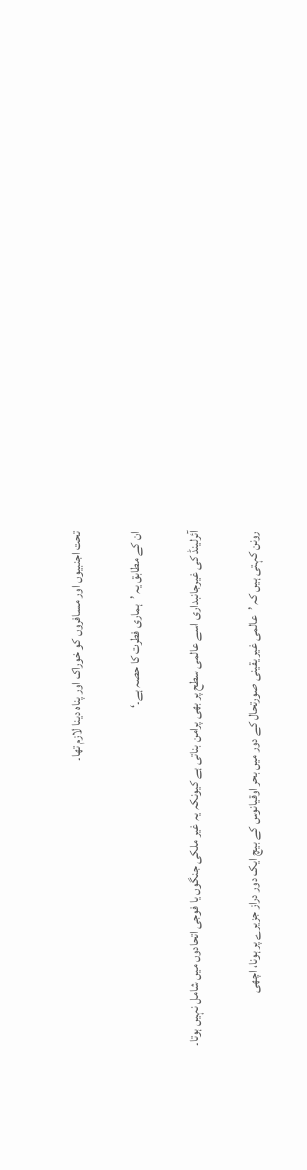تحت اجنبیوں اور مسافروں کو خوراک اور پناہ دینا لازم تھا۔

ان کے مطابق یہ ’ہماری فطرت کا حصہ ہے۔‘

آئرلینڈ کی غیرجانبداری اسے عالمی سطح پر بھی پرامن بناتی ہے کیونکہ یہ غیر ملکی جنگوں یا فوجی اتحادوں میں شامل نہیں ہوتا۔

رونن کہتی ہیں کہ ’عالمی غیر یقینی صورتحال کے دور میں بحر اوقیانوس کے بیچ ایک دور دراز جزیرے پر ہونا، اچھی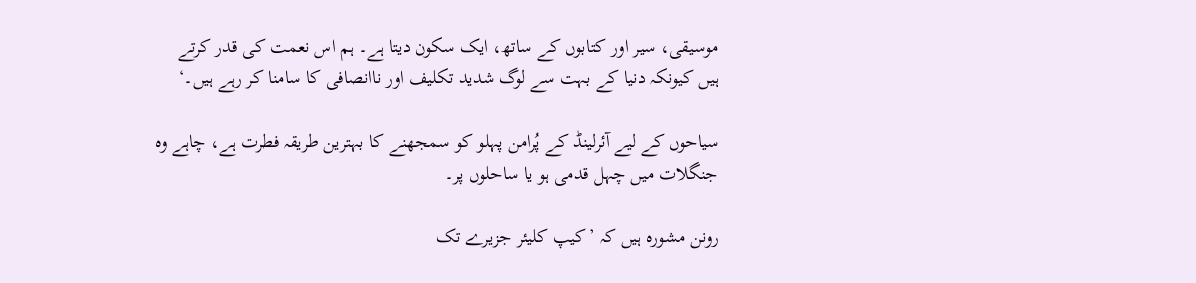موسیقی، سیر اور کتابوں کے ساتھ، ایک سکون دیتا ہے۔ ہم اس نعمت کی قدر کرتے ہیں کیونکہ دنیا کے بہت سے لوگ شدید تکلیف اور ناانصافی کا سامنا کر رہے ہیں۔‘

سیاحوں کے لیے آئرلینڈ کے پُرامن پہلو کو سمجھنے کا بہترین طریقہ فطرت ہے، چاہے وہ جنگلات میں چہل قدمی ہو یا ساحلوں پر۔

رونن مشورہ ہیں کہ ’کیپ کلیئر جزیرے تک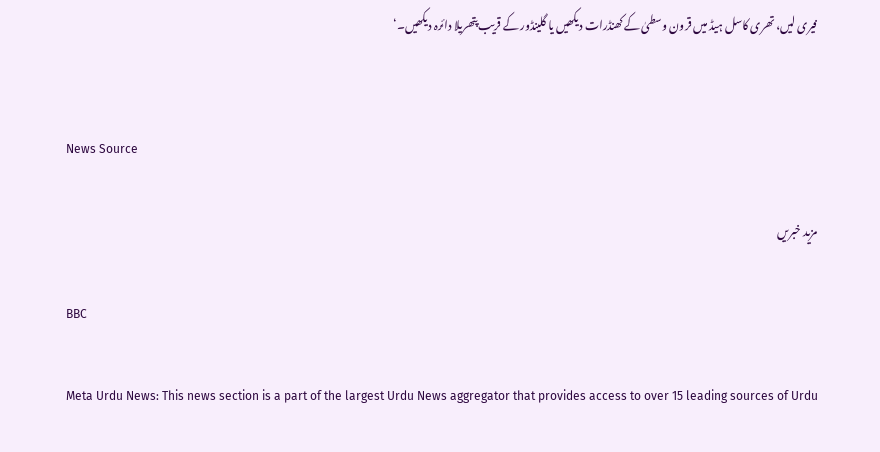فیری لیں، تھری کاسل ہیڈ میں قرون وسطیٰ کے کھنڈرات دیکھیں یا گلینڈور کے قریب پتھریلا دائرہ دیکھیں۔‘


News Source

مزید خبریں

BBC

Meta Urdu News: This news section is a part of the largest Urdu News aggregator that provides access to over 15 leading sources of Urdu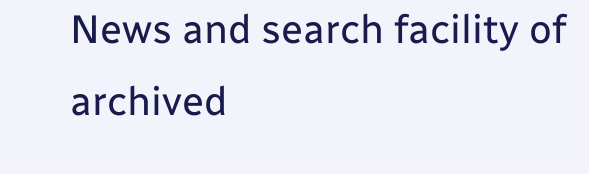News and search facility of archived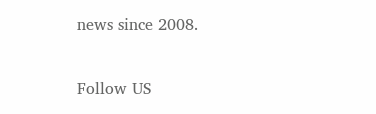news since 2008.

Follow US